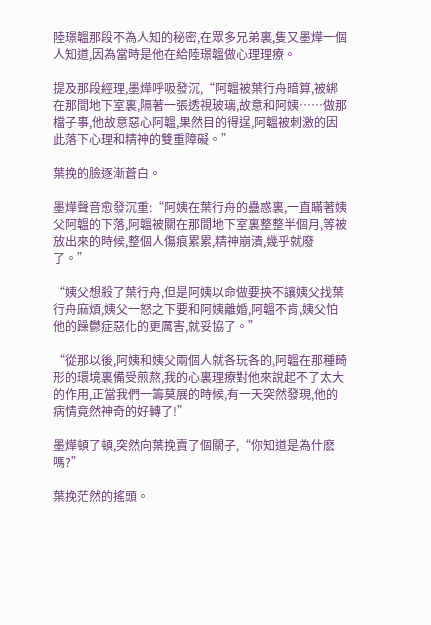陸璟韞那段不為人知的秘密,在眾多兄弟裏,隻又墨燁一個人知道,因為當時是他在給陸璟韞做心理理療。

提及那段經理,墨燁呼吸發沉,“阿韞被葉行舟暗算,被綁在那間地下室裏,隔著一張透視玻璃,故意和阿姨……做那檔子事,他故意惡心阿韞,果然目的得逞,阿韞被刺激的因此落下心理和精神的雙重障礙。”

葉挽的臉逐漸蒼白。

墨燁聲音愈發沉重:“阿姨在葉行舟的蠱惑裏,一直瞞著姨父阿韞的下落,阿韞被關在那間地下室裏整整半個月,等被放出來的時候,整個人傷痕累累,精神崩潰,幾乎就廢了。”

“姨父想殺了葉行舟,但是阿姨以命做要挾不讓姨父找葉行舟麻煩,姨父一怒之下要和阿姨離婚,阿韞不肯,姨父怕他的躁鬱症惡化的更厲害,就妥協了。”

“從那以後,阿姨和姨父兩個人就各玩各的,阿韞在那種畸形的環境裏備受煎熬,我的心裏理療對他來說起不了太大的作用,正當我們一籌莫展的時候,有一天突然發現,他的病情竟然神奇的好轉了!”

墨燁頓了頓,突然向葉挽賣了個關子,“你知道是為什麽嗎?”

葉挽茫然的搖頭。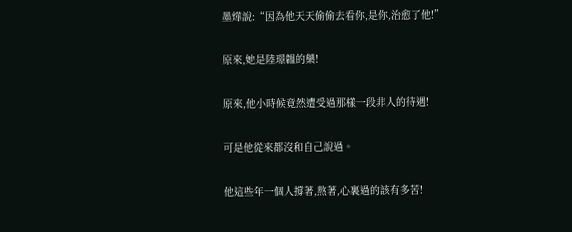墨燁說:“因為他天天偷偷去看你,是你,治愈了他!”

原來,她是陸璟韞的藥!

原來,他小時候竟然遭受過那樣一段非人的待遇!

可是他從來都沒和自己說過。

他這些年一個人撐著,熬著,心裏過的該有多苦!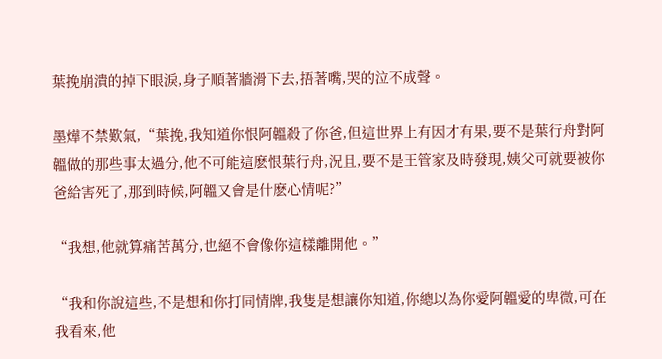葉挽崩潰的掉下眼淚,身子順著牆滑下去,捂著嘴,哭的泣不成聲。

墨燁不禁歎氣,“葉挽,我知道你恨阿韞殺了你爸,但這世界上有因才有果,要不是葉行舟對阿韞做的那些事太過分,他不可能這麽恨葉行舟,況且,要不是王管家及時發現,姨父可就要被你爸給害死了,那到時候,阿韞又會是什麽心情呢?”

“我想,他就算痛苦萬分,也絕不會像你這樣離開他。”

“我和你說這些,不是想和你打同情牌,我隻是想讓你知道,你總以為你愛阿韞愛的卑微,可在我看來,他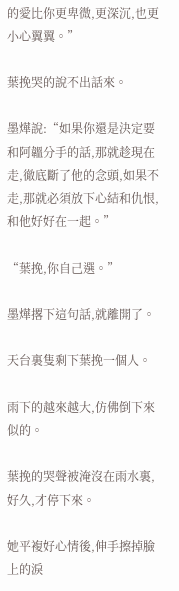的愛比你更卑微,更深沉,也更小心翼翼。”

葉挽哭的說不出話來。

墨燁說:“如果你還是決定要和阿韞分手的話,那就趁現在走,徹底斷了他的念頭,如果不走,那就必須放下心結和仇恨,和他好好在一起。”

“葉挽,你自己選。”

墨燁撂下這句話,就離開了。

天台裏隻剩下葉挽一個人。

雨下的越來越大,仿佛倒下來似的。

葉挽的哭聲被淹沒在雨水裏,好久,才停下來。

她平複好心情後,伸手擦掉臉上的淚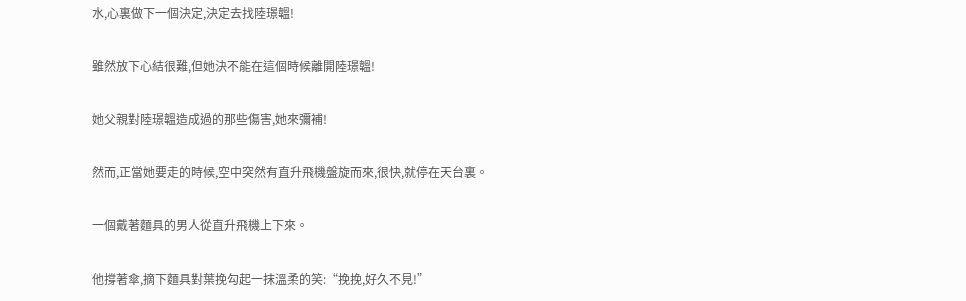水,心裏做下一個決定,決定去找陸璟韞!

雖然放下心結很難,但她決不能在這個時候離開陸璟韞!

她父親對陸璟韞造成過的那些傷害,她來彌補!

然而,正當她要走的時候,空中突然有直升飛機盤旋而來,很快,就停在天台裏。

一個戴著麵具的男人從直升飛機上下來。

他撐著傘,摘下麵具對葉挽勾起一抹溫柔的笑:“挽挽,好久不見!”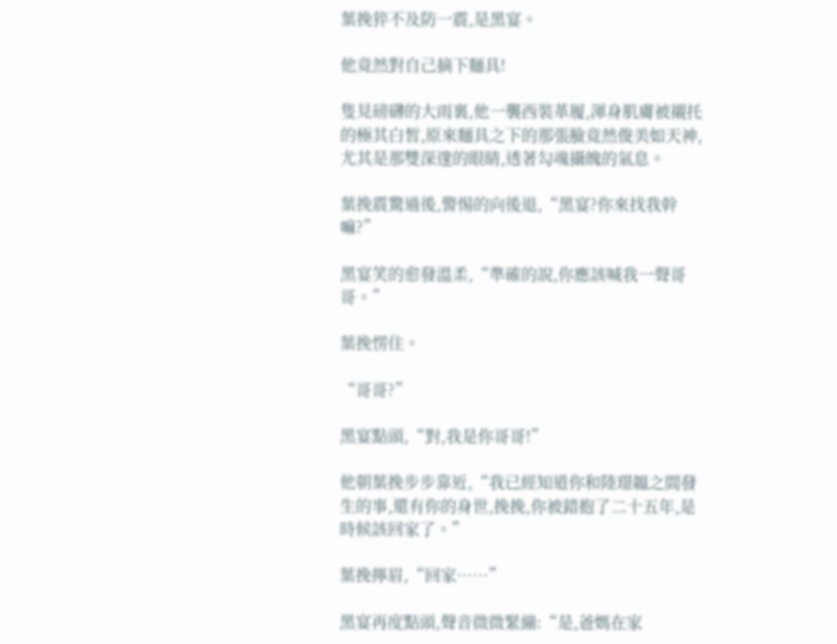葉挽猝不及防一震,是黑宴。

他竟然對自己摘下麵具!

隻見磅礴的大雨裏,他一襲西裝革履,渾身肌膚被襯托的極其白皙,原來麵具之下的那張臉竟然俊美如天神,尤其是那雙深邃的眼睛,透著勾魂攝魄的氣息。

葉挽震驚過後,警惕的向後退,“黑宴?你來找我幹嘛?”

黑宴笑的愈發溫柔,“準確的說,你應該喊我一聲哥哥。”

葉挽愣住。

“哥哥?”

黑宴點頭,“對,我是你哥哥!”

他朝葉挽步步靠近,“我已經知道你和陸璟韞之間發生的事,還有你的身世,挽挽,你被錯抱了二十五年,是時候該回家了。”

葉挽擰眉,“回家……”

黑宴再度點頭,聲音微微緊繃:“是,爸媽在家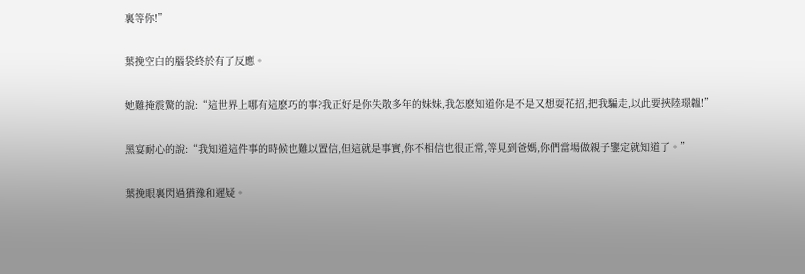裏等你!”

葉挽空白的腦袋終於有了反應。

她難掩震驚的說:“這世界上哪有這麽巧的事?我正好是你失散多年的妹妹,我怎麽知道你是不是又想耍花招,把我騙走,以此要挾陸璟韞!”

黑宴耐心的說:“我知道這件事的時候也難以置信,但這就是事實,你不相信也很正常,等見到爸媽,你們當場做親子鑒定就知道了。”

葉挽眼裏閃過猶豫和遲疑。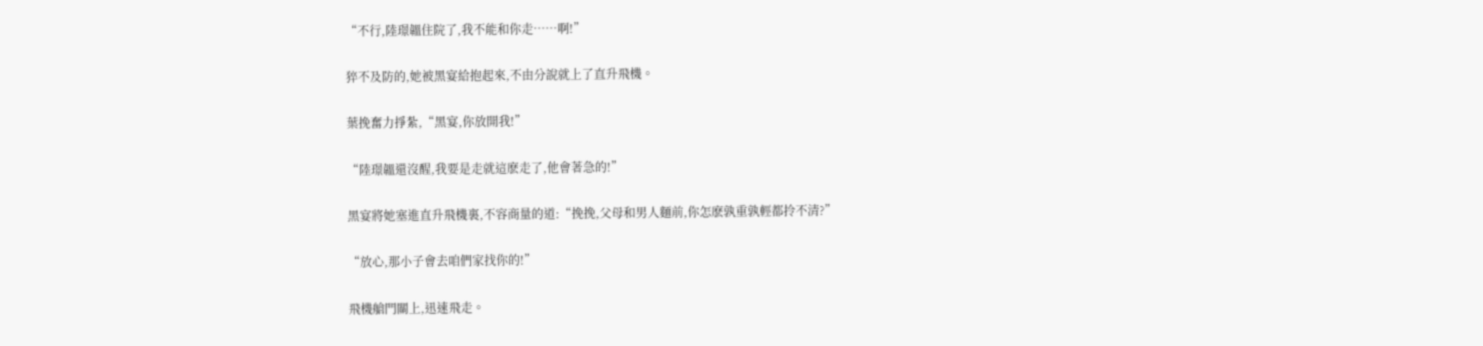“不行,陸璟韞住院了,我不能和你走……啊!”

猝不及防的,她被黑宴給抱起來,不由分說就上了直升飛機。

葉挽奮力掙紮,“黑宴,你放開我!”

“陸璟韞還沒醒,我要是走就這麽走了,他會著急的!”

黑宴將她塞進直升飛機裏,不容商量的道:“挽挽,父母和男人麵前,你怎麽孰重孰輕都拎不清?”

“放心,那小子會去咱們家找你的!”

飛機艙門關上,迅速飛走。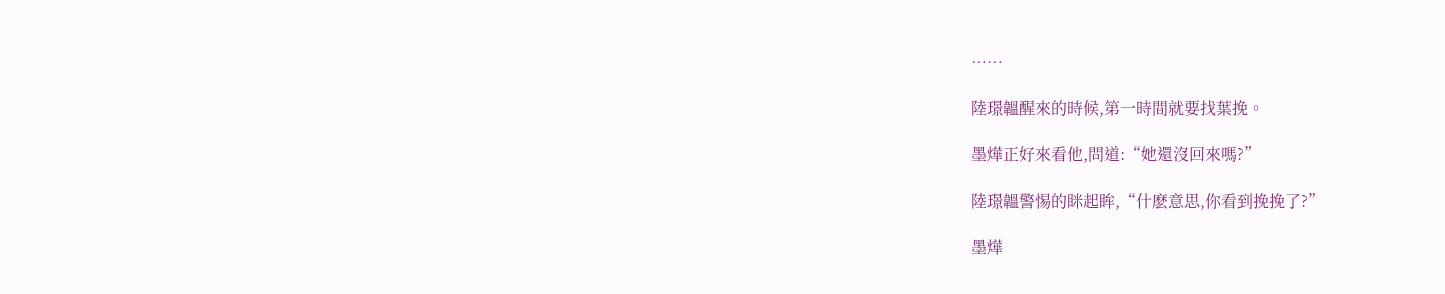……

陸璟韞醒來的時候,第一時間就要找葉挽。

墨燁正好來看他,問道:“她還沒回來嗎?”

陸璟韞警惕的眯起眸,“什麽意思,你看到挽挽了?”

墨燁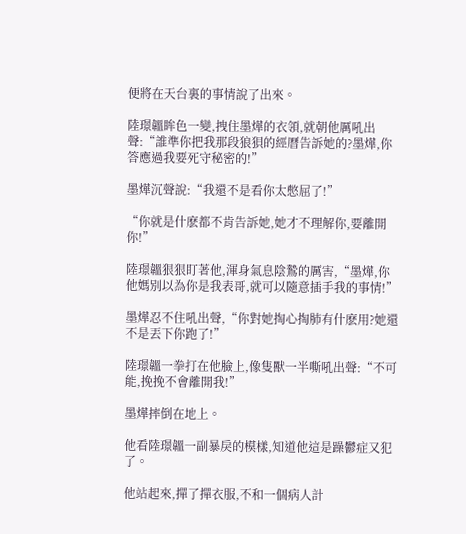便將在天台裏的事情說了出來。

陸璟韞眸色一變,拽住墨燁的衣領,就朝他厲吼出聲:“誰準你把我那段狼狽的經曆告訴她的?墨燁,你答應過我要死守秘密的!”

墨燁沉聲說:“我還不是看你太憋屈了!”

“你就是什麽都不肯告訴她,她才不理解你,要離開你!”

陸璟韞狠狠盯著他,渾身氣息陰鷙的厲害,“墨燁,你他媽別以為你是我表哥,就可以隨意插手我的事情!”

墨燁忍不住吼出聲,“你對她掏心掏肺有什麽用?她還不是丟下你跑了!”

陸璟韞一拳打在他臉上,像隻獸一半嘶吼出聲:“不可能,挽挽不會離開我!”

墨燁摔倒在地上。

他看陸璟韞一副暴戾的模樣,知道他這是躁鬱症又犯了。

他站起來,撣了撣衣服,不和一個病人計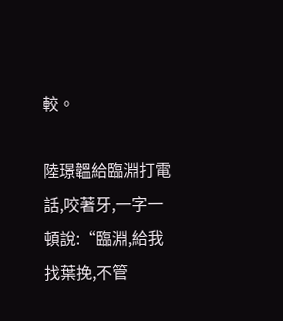較。

陸璟韞給臨淵打電話,咬著牙,一字一頓說:“臨淵,給我找葉挽,不管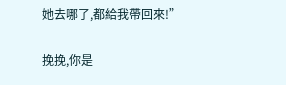她去哪了,都給我帶回來!”

挽挽,你是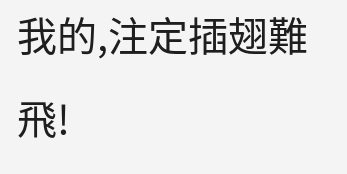我的,注定插翅難飛!